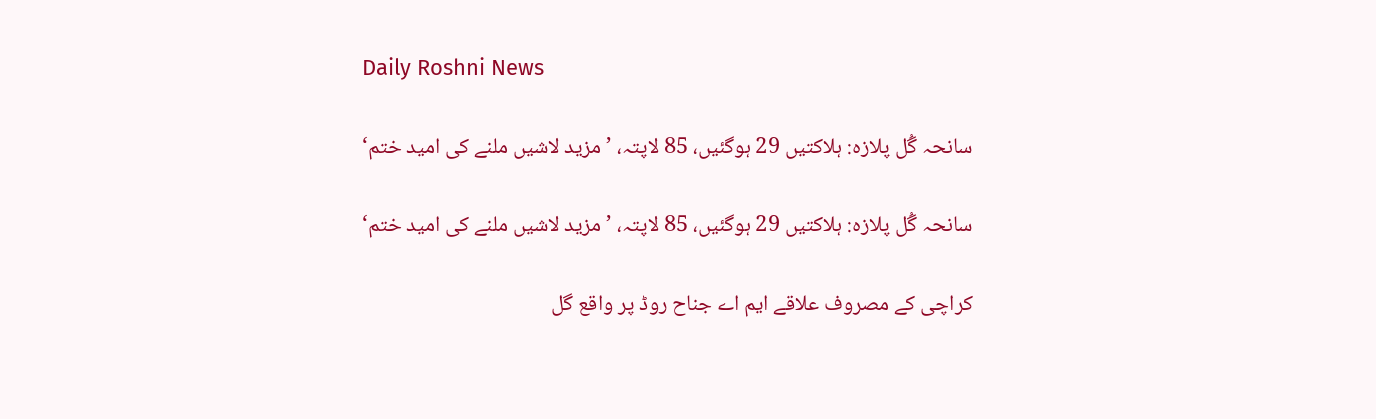Daily Roshni News

سانحہ گُل پلازہ: ہلاکتیں 29 ہوگئیں، 85 لاپتہ، ’مزید لاشیں ملنے کی امید ختم‘

سانحہ گُل پلازہ: ہلاکتیں 29 ہوگئیں، 85 لاپتہ، ’مزید لاشیں ملنے کی امید ختم‘

کراچی کے مصروف علاقے ایم اے جناح روڈ پر واقع گل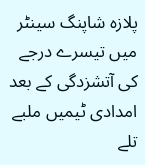پلازہ شاپنگ سینٹر میں تیسرے درجے کی آتشزدگی کے بعد امدادی ٹیمیں ملبے تلے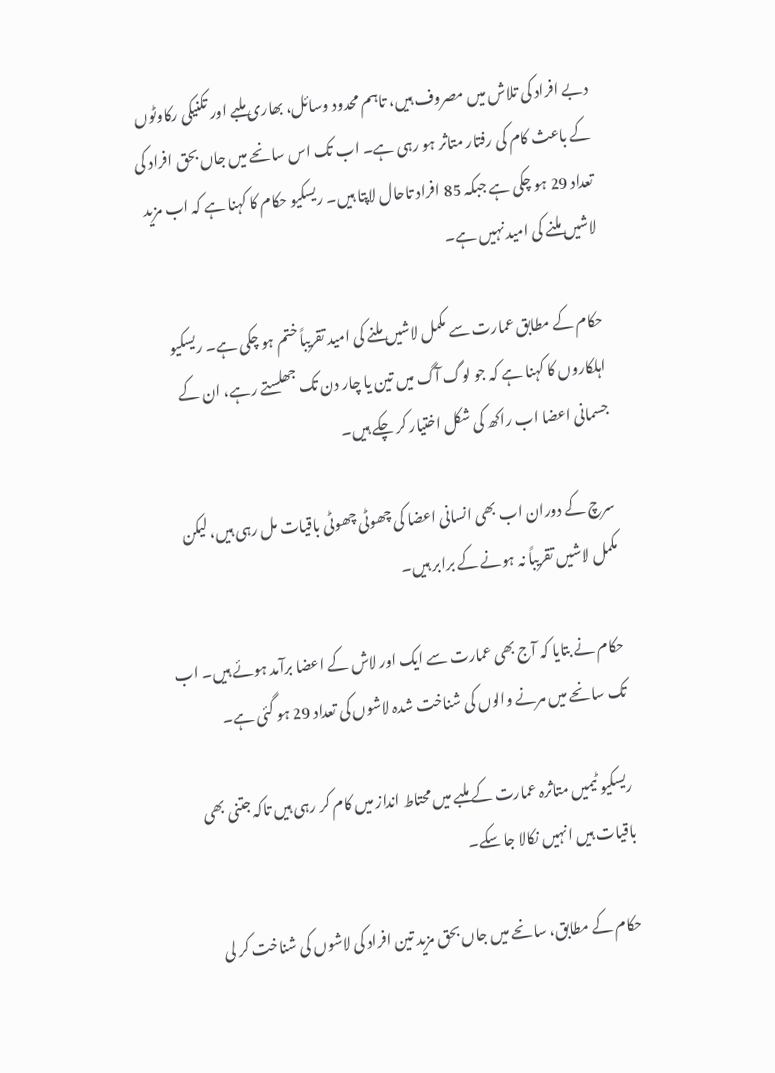دبے افراد کی تلاش میں مصروف ہیں، تاہم محدود وسائل، بھاری ملبے اور تکنیکی رکاوٹوں کے باعث کام کی رفتار متاثر ہو رہی ہے۔ اب تک اس سانحے میں جاں بحق افراد کی تعداد 29 ہو چکی ہے جبکہ 85 افراد تاحال لاپتا ہیں۔ ریسکیو حکام کا کہنا ہے کہ اب مزید لاشیں ملنے کی امید نہیں ہے۔

حکام کے مطابق عمارت سے مکمل لاشیں ملنے کی امید تقریباً ختم ہو چکی ہے۔ ریسکیو اہلکاروں کا کہنا ہے کہ جو لوگ آگ میں تین یا چار دن تک جھلستے رہے، ان کے جسمانی اعضا اب راکھ کی شکل اختیار کر چکے ہیں۔

سرچ کے دوران اب بھی انسانی اعضا کی چھوٹی چھوٹی باقیات مل رہی ہیں، لیکن مکمل لاشیں تقریباً نہ ہونے کے برابر ہیں۔

حکام نے بتایا کہ آج بھی عمارت سے ایک اور لاش کے اعضا برآمد ہوئے ہیں۔ اب تک سانحے میں مرنے والوں کی شناخت شدہ لاشوں کی تعداد 29 ہو گئی ہے۔

ریسکیو ٹیمیں متاثرہ عمارت کے ملبے میں محتاط انداز میں کام کر رہی ہیں تاکہ جتنی بھی باقیات ہیں انہیں نکالا جا سکے۔

حکام کے مطابق، سانحے میں جاں بحق مزید تین افراد کی لاشوں کی شناخت کر لی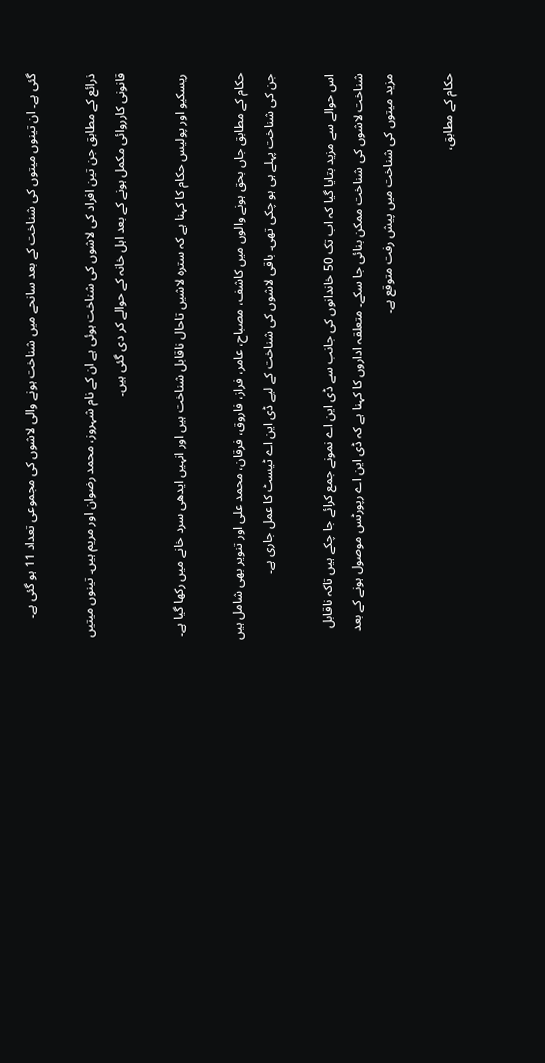گئی ہے۔ ان تینوں میتوں کی شناخت کے بعد سانحے میں شناخت ہونے والی لاشوں کی مجموعی تعداد 11 ہو گئی ہے۔

ذرائع کے مطابق جن تین افراد کی لاشوں کی شناخت ہوئی ہے ان کے نام شہروز، محمد رضوان اور مریم ہیں۔ تینوں میتیں قانونی کارروائی مکمل ہونے کے بعد اہل خانہ کے حوالے کر دی گئی ہیں۔

ریسکیو اور پولیس حکام کا کہنا ہے کہ سترہ لاشیں تاحال ناقابل شناخت ہیں اور انہیں ایدھی سرد خانے میں رکھا گیا ہے۔

حکام کے مطابق جاں بحق ہونے والوں میں کاشف، مصباح، عامر، فراز، فاروق، فرقان، محمد علی اور تنویر بھی شامل ہیں جن کی شناخت پہلے ہی ہو چکی تھی۔ باقی لاشوں کی شناخت کے لیے ڈی این اے ٹیسٹ کا عمل جاری ہے۔

اس حوالے سے مزید بتایا گیا کہ اب تک 50 خاندانوں کی جانب سے ڈی این اے نمونے جمع کرائے جا چکے ہیں تاکہ ناقابل شناخت لاشوں کی شناخت ممکن بنائی جا سکے۔ متعلقہ اداروں کا کہنا ہے کہ ڈی این اے رپورٹس موصول ہونے کے بعد مزید میتوں کی شناخت میں پیش رفت متوقع ہے۔

حکام کے مطابق،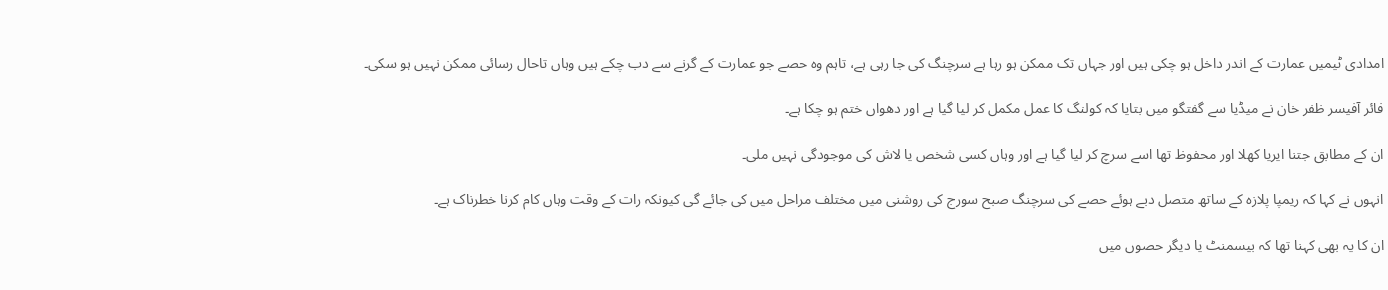امدادی ٹیمیں عمارت کے اندر داخل ہو چکی ہیں اور جہاں تک ممکن ہو رہا ہے سرچنگ کی جا رہی ہے، تاہم وہ حصے جو عمارت کے گرنے سے دب چکے ہیں وہاں تاحال رسائی ممکن نہیں ہو سکی۔

فائر آفیسر ظفر خان نے میڈیا سے گفتگو میں بتایا کہ کولنگ کا عمل مکمل کر لیا گیا ہے اور دھواں ختم ہو چکا ہے۔

ان کے مطابق جتنا ایریا کھلا اور محفوظ تھا اسے سرچ کر لیا گیا ہے اور وہاں کسی شخص یا لاش کی موجودگی نہیں ملی۔

انہوں نے کہا کہ ریمپا پلازہ کے ساتھ متصل دبے ہوئے حصے کی سرچنگ صبح سورج کی روشنی میں مختلف مراحل میں کی جائے گی کیونکہ رات کے وقت وہاں کام کرنا خطرناک ہے۔

ان کا یہ بھی کہنا تھا کہ بیسمنٹ یا دیگر حصوں میں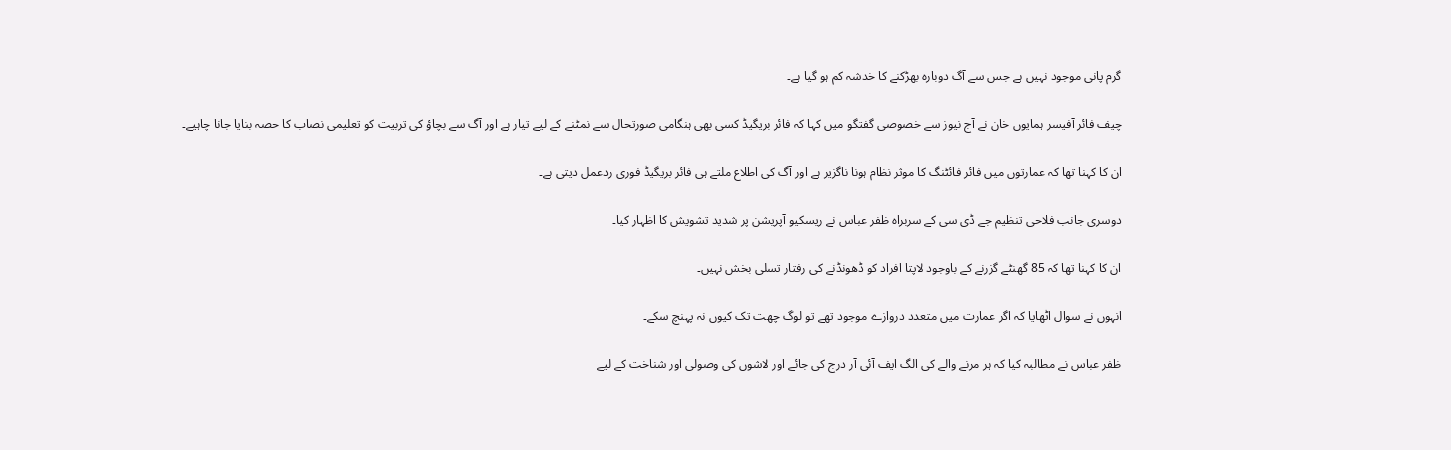گرم پانی موجود نہیں ہے جس سے آگ دوبارہ بھڑکنے کا خدشہ کم ہو گیا ہے۔

چیف فائر آفیسر ہمایوں خان نے آج نیوز سے خصوصی گفتگو میں کہا کہ فائر بریگیڈ کسی بھی ہنگامی صورتحال سے نمٹنے کے لیے تیار ہے اور آگ سے بچاؤ کی تربیت کو تعلیمی نصاب کا حصہ بنایا جانا چاہیے۔

ان کا کہنا تھا کہ عمارتوں میں فائر فائٹنگ کا موثر نظام ہونا ناگزیر ہے اور آگ کی اطلاع ملتے ہی فائر بریگیڈ فوری ردعمل دیتی ہے۔

دوسری جانب فلاحی تنظیم جے ڈی سی کے سربراہ ظفر عباس نے ریسکیو آپریشن پر شدید تشویش کا اظہار کیا۔

ان کا کہنا تھا کہ 85 گھنٹے گزرنے کے باوجود لاپتا افراد کو ڈھونڈنے کی رفتار تسلی بخش نہیں۔

انہوں نے سوال اٹھایا کہ اگر عمارت میں متعدد دروازے موجود تھے تو لوگ چھت تک کیوں نہ پہنچ سکے۔

ظفر عباس نے مطالبہ کیا کہ ہر مرنے والے کی الگ ایف آئی آر درج کی جائے اور لاشوں کی وصولی اور شناخت کے لیے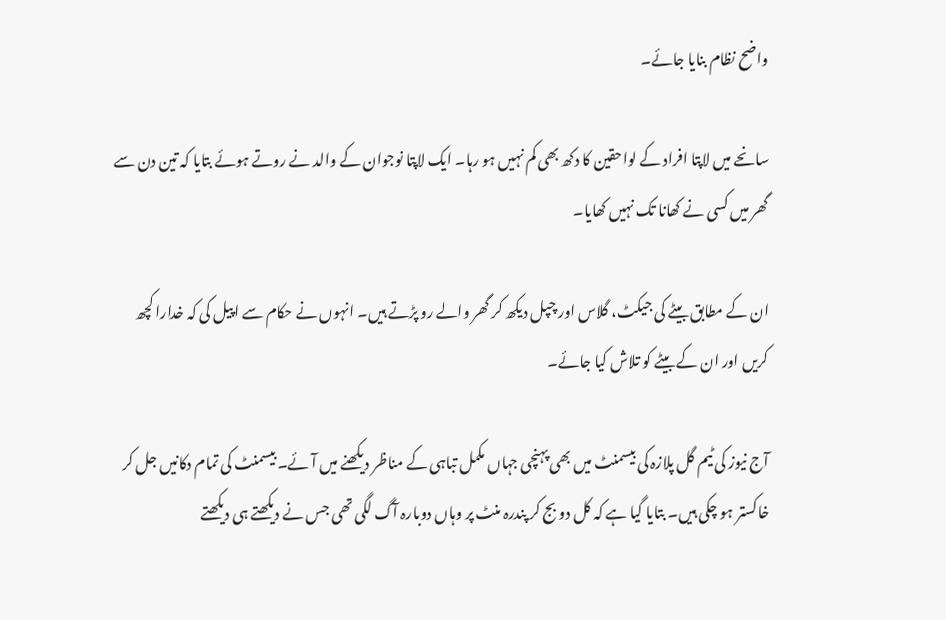واضح نظام بنایا جائے۔

سانحے میں لاپتا افراد کے لواحقین کا دکھ بھی کم نہیں ہو رہا۔ ایک لاپتا نوجوان کے والد نے روتے ہوئے بتایا کہ تین دن سے گھر میں کسی نے کھانا تک نہیں کھایا۔

ان کے مطابق بیٹے کی جیکٹ، گلاس اور چپل دیکھ کر گھر والے رو پڑتے ہیں۔ انہوں نے حکام سے اپیل کی کہ خدارا کچھ کریں اور ان کے بیٹے کو تلاش کیا جائے۔

آج نیوز کی ٹیم گل پلازہ کی بیسمنٹ میں بھی پہنچی جہاں مکمل تباہی کے مناظر دیکھنے میں آئے۔ بیسمنٹ کی تمام دکانیں جل کر خاکستر ہو چکی ہیں۔ بتایا گیا ہے کہ کل دو بج کر پندرہ منٹ پر وہاں دوبارہ آگ لگی تھی جس نے دیکھتے ہی دیکھتے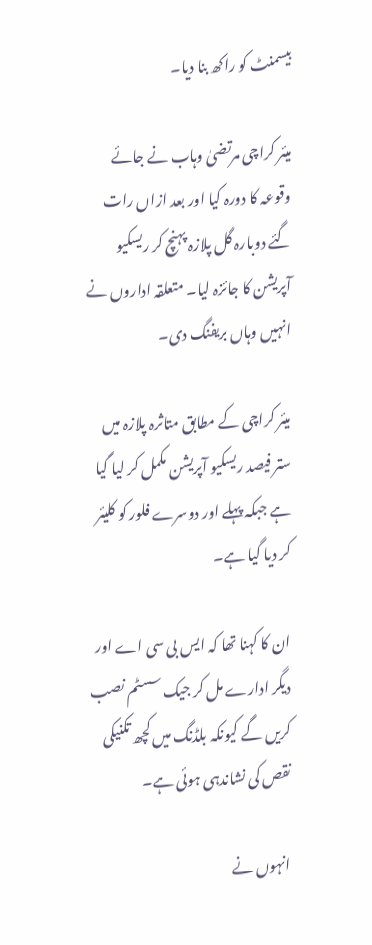بیسمنٹ کو راکھ بنا دیا۔

میئر کراچی مرتضیٰ وہاب نے جائے وقوعہ کا دورہ کیا اور بعد ازاں رات گئے دوبارہ گل پلازہ پہنچ کر ریسکیو آپریشن کا جائزہ لیا۔ متعلقہ اداروں نے انہیں وہاں بریفنگ دی۔

میئر کراچی کے مطابق متاثرہ پلازہ میں ستر فیصد ریسکیو آپریشن مکمل کر لیا گیا ہے جبکہ پہلے اور دوسرے فلور کو کلیئر کر دیا گیا ہے۔

ان کا کہنا تھا کہ ایس بی سی اے اور دیگر ادارے مل کر جیک سسٹم نصب کریں گے کیونکہ بلڈنگ میں کچھ تکنیکی نقص کی نشاندہی ہوئی ہے۔

انہوں نے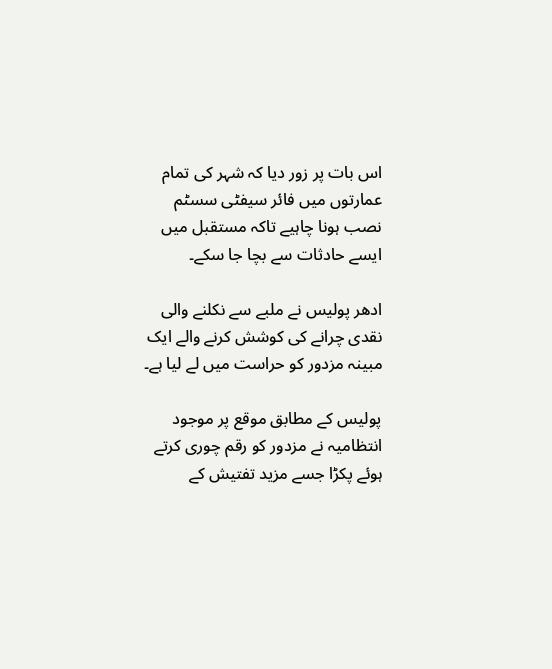اس بات پر زور دیا کہ شہر کی تمام عمارتوں میں فائر سیفٹی سسٹم نصب ہونا چاہیے تاکہ مستقبل میں ایسے حادثات سے بچا جا سکے۔

ادھر پولیس نے ملبے سے نکلنے والی نقدی چرانے کی کوشش کرنے والے ایک مبینہ مزدور کو حراست میں لے لیا ہے۔

پولیس کے مطابق موقع پر موجود انتظامیہ نے مزدور کو رقم چوری کرتے ہوئے پکڑا جسے مزید تفتیش کے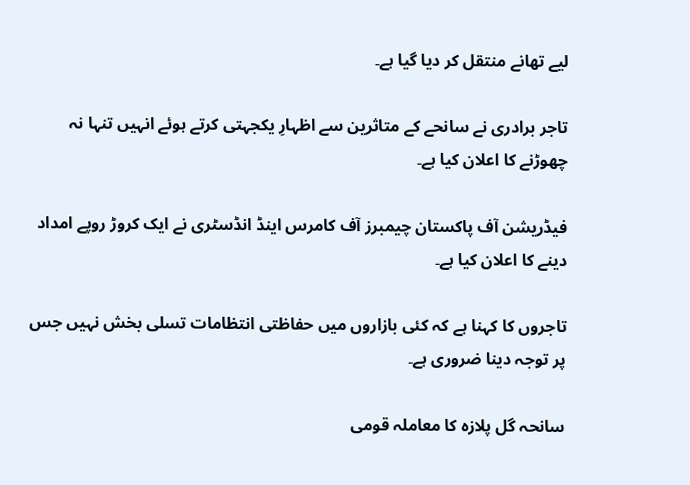لیے تھانے منتقل کر دیا گیا ہے۔

تاجر برادری نے سانحے کے متاثرین سے اظہارِ یکجہتی کرتے ہوئے انہیں تنہا نہ چھوڑنے کا اعلان کیا ہے۔

فیڈریشن آف پاکستان چیمبرز آف کامرس اینڈ انڈسٹری نے ایک کروڑ روپے امداد دینے کا اعلان کیا ہے۔

تاجروں کا کہنا ہے کہ کئی بازاروں میں حفاظتی انتظامات تسلی بخش نہیں جس پر توجہ دینا ضروری ہے۔

سانحہ گل پلازہ کا معاملہ قومی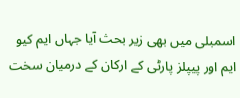اسمبلی میں بھی زیر بحث آیا جہاں ایم کیو ایم اور پیپلز پارٹی کے ارکان کے درمیان سخت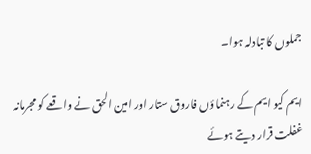جملوں کا تبادلہ ہوا۔

ایم کیو ایم کے رہنماؤں فاروق ستار اور امین الحق نے واقعے کو مجرمانہ غفلت قرار دیتے ہوئے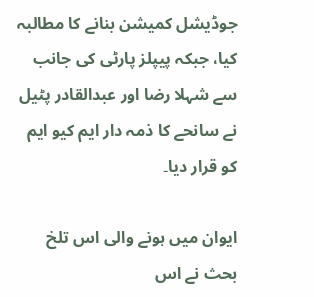جوڈیشل کمیشن بنانے کا مطالبہ کیا، جبکہ پیپلز پارٹی کی جانب سے شہلا رضا اور عبدالقادر پٹیل نے سانحے کا ذمہ دار ایم کیو ایم کو قرار دیا۔

ایوان میں ہونے والی اس تلخ بحث نے اس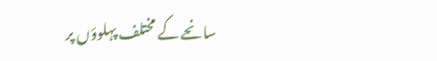سانحے کے مختلف پہلوؤں پر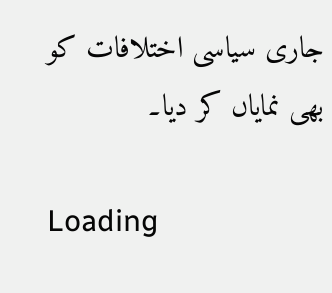جاری سیاسی اختلافات کو بھی نمایاں کر دیا۔

Loading